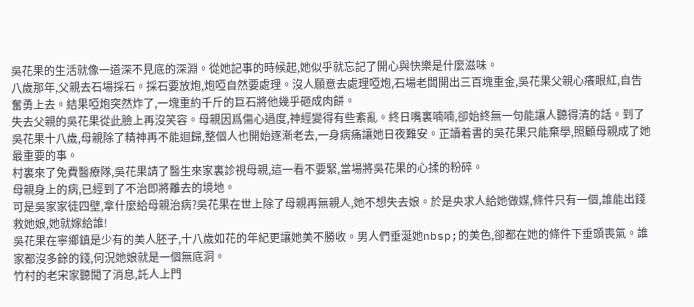吳花果的生活就像一道深不見底的深淵。從她記事的時候起,她似乎就忘記了開心與快樂是什麼滋味。
八歲那年,父親去石場採石。採石要放炮,炮啞自然要處理。沒人願意去處理啞炮,石場老闆開出三百塊重金,吳花果父親心癢眼紅,自告奮勇上去。結果啞炮突然炸了,一塊重約千斤的巨石將他幾乎砸成肉餅。
失去父親的吳花果從此臉上再沒笑容。母親因爲傷心過度,神經變得有些紊亂。終日嘴裏喃喃,卻始終無一句能讓人聽得清的話。到了吳花果十八歲,母親除了精神再不能迴歸,整個人也開始逐漸老去,一身病痛讓她日夜難安。正讀着書的吳花果只能棄學,照顧母親成了她最重要的事。
村裏來了免費醫療隊,吳花果請了醫生來家裏診視母親,這一看不要緊,當場將吳花果的心揉的粉碎。
母親身上的病,已經到了不治即將離去的境地。
可是吳家家徒四壁,拿什麼給母親治病?吳花果在世上除了母親再無親人,她不想失去娘。於是央求人給她做媒,條件只有一個,誰能出錢救她娘,她就嫁給誰!
吳花果在寧鄉鎮是少有的美人胚子,十八歲如花的年紀更讓她美不勝收。男人們垂涎她nbsp;的美色,卻都在她的條件下垂頭喪氣。誰家都沒多餘的錢,何況她娘就是一個無底洞。
竹村的老宋家聽聞了消息,託人上門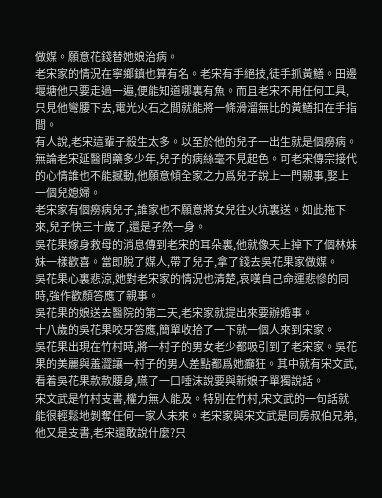做媒。願意花錢替她娘治病。
老宋家的情況在寧鄉鎮也算有名。老宋有手絕技,徒手抓黃鱔。田邊堰塘他只要走過一遍,便能知道哪裏有魚。而且老宋不用任何工具,只見他彎腰下去,電光火石之間就能將一條滑溜無比的黃鱔扣在手指間。
有人說,老宋這輩子殺生太多。以至於他的兒子一出生就是個癆病。無論老宋延醫問藥多少年,兒子的病絲毫不見起色。可老宋傳宗接代的心情誰也不能撼動,他願意傾全家之力爲兒子說上一門親事,娶上一個兒媳婦。
老宋家有個癆病兒子,誰家也不願意將女兒往火坑裏送。如此拖下來,兒子快三十歲了,還是孑然一身。
吳花果嫁身救母的消息傳到老宋的耳朵裏,他就像天上掉下了個林妹妹一樣歡喜。當即脫了媒人,帶了兒子,拿了錢去吳花果家做媒。
吳花果心裏悲涼,她對老宋家的情況也清楚,哀嘆自己命運悲慘的同時,強作歡顏答應了親事。
吳花果的娘送去醫院的第二天,老宋家就提出來要辦婚事。
十八歲的吳花果咬牙答應,簡單收拾了一下就一個人來到宋家。
吳花果出現在竹村時,將一村子的男女老少都吸引到了老宋家。吳花果的美麗與羞澀讓一村子的男人差點都爲她癲狂。其中就有宋文武,看着吳花果款款腰身,嚥了一口唾沫說要與新娘子單獨說話。
宋文武是竹村支書,權力無人能及。特別在竹村,宋文武的一句話就能很輕鬆地剝奪任何一家人未來。老宋家與宋文武是同房叔伯兄弟,他又是支書,老宋還敢說什麼?只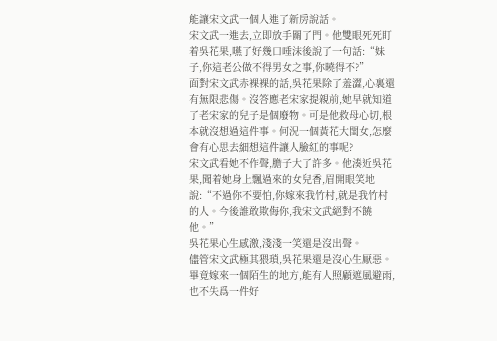能讓宋文武一個人進了新房說話。
宋文武一進去,立即放手關了門。他雙眼死死盯着吳花果,嚥了好幾口唾沫後說了一句話:“妹子,你這老公做不得男女之事,你曉得不?”
面對宋文武赤裸裸的話,吳花果除了羞澀,心裏還有無限悲傷。沒答應老宋家提親前,她早就知道了老宋家的兒子是個廢物。可是他救母心切,根本就沒想過這件事。何況一個黃花大閨女,怎麼會有心思去細想這件讓人臉紅的事呢?
宋文武看她不作聲,膽子大了許多。他湊近吳花果,聞着她身上飄過來的女兒香,眉開眼笑地說:“不過你不要怕,你嫁來我竹村,就是我竹村的人。今後誰敢欺侮你,我宋文武絕對不饒他。”
吳花果心生感激,淺淺一笑還是沒出聲。
儘管宋文武極其猥瑣,吳花果還是沒心生厭惡。畢竟嫁來一個陌生的地方,能有人照顧遮風避雨,也不失爲一件好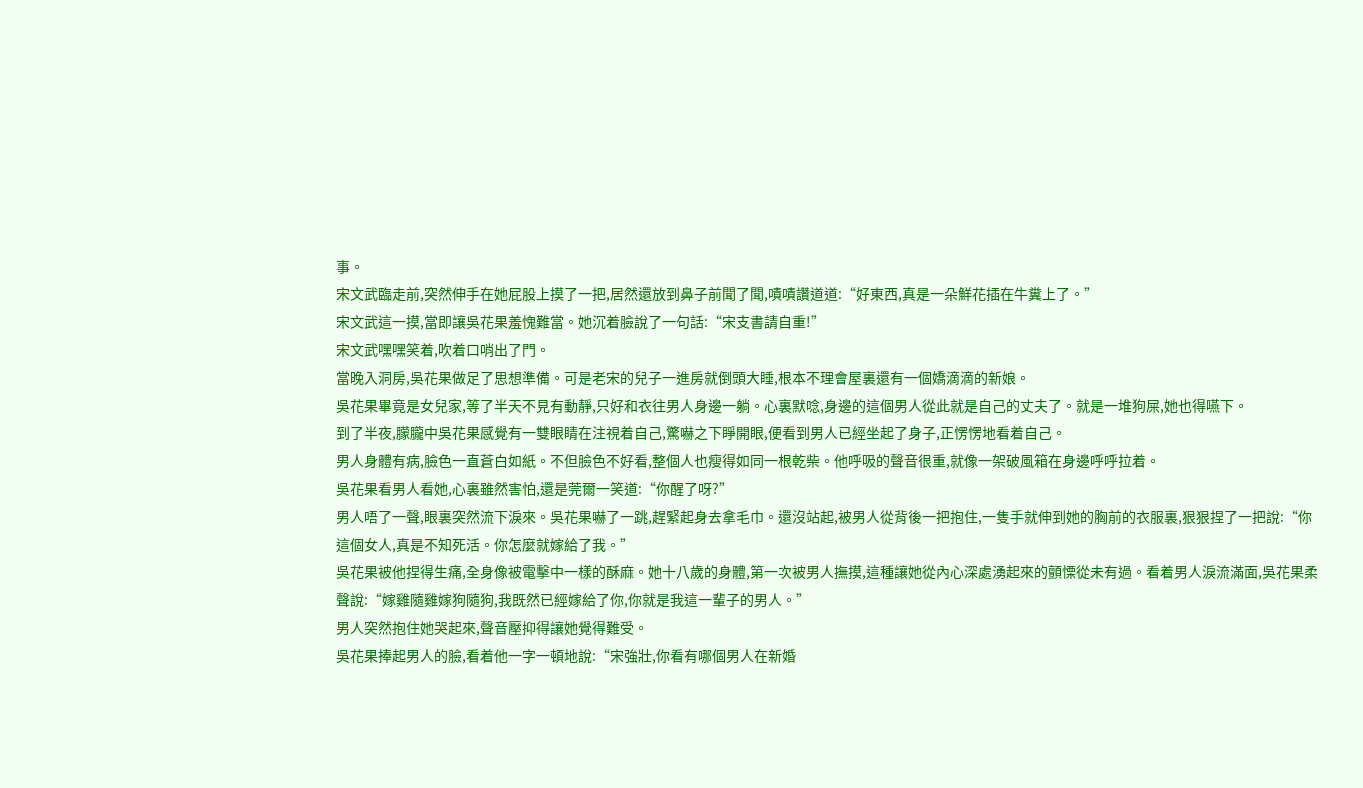事。
宋文武臨走前,突然伸手在她屁股上摸了一把,居然還放到鼻子前聞了聞,嘖嘖讚道道:“好東西,真是一朵鮮花插在牛糞上了。”
宋文武這一摸,當即讓吳花果羞愧難當。她沉着臉說了一句話:“宋支書請自重!”
宋文武嘿嘿笑着,吹着口哨出了門。
當晚入洞房,吳花果做足了思想準備。可是老宋的兒子一進房就倒頭大睡,根本不理會屋裏還有一個嬌滴滴的新娘。
吳花果畢竟是女兒家,等了半天不見有動靜,只好和衣往男人身邊一躺。心裏默唸,身邊的這個男人從此就是自己的丈夫了。就是一堆狗屎,她也得嚥下。
到了半夜,朦朧中吳花果感覺有一雙眼睛在注視着自己,驚嚇之下睜開眼,便看到男人已經坐起了身子,正愣愣地看着自己。
男人身體有病,臉色一直蒼白如紙。不但臉色不好看,整個人也瘦得如同一根乾柴。他呼吸的聲音很重,就像一架破風箱在身邊呼呼拉着。
吳花果看男人看她,心裏雖然害怕,還是莞爾一笑道:“你醒了呀?”
男人唔了一聲,眼裏突然流下淚來。吳花果嚇了一跳,趕緊起身去拿毛巾。還沒站起,被男人從背後一把抱住,一隻手就伸到她的胸前的衣服裏,狠狠捏了一把說:“你這個女人,真是不知死活。你怎麼就嫁給了我。”
吳花果被他捏得生痛,全身像被電擊中一樣的酥麻。她十八歲的身體,第一次被男人撫摸,這種讓她從內心深處湧起來的顫慄從未有過。看着男人淚流滿面,吳花果柔聲說:“嫁雞隨雞嫁狗隨狗,我既然已經嫁給了你,你就是我這一輩子的男人。”
男人突然抱住她哭起來,聲音壓抑得讓她覺得難受。
吳花果捧起男人的臉,看着他一字一頓地說:“宋強壯,你看有哪個男人在新婚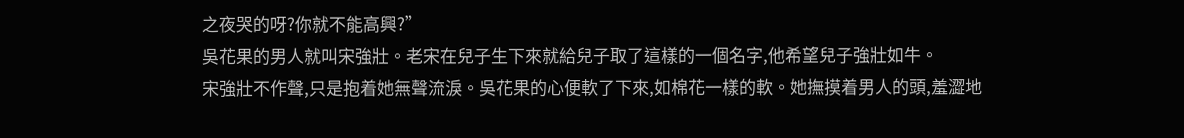之夜哭的呀?你就不能高興?”
吳花果的男人就叫宋強壯。老宋在兒子生下來就給兒子取了這樣的一個名字,他希望兒子強壯如牛。
宋強壯不作聲,只是抱着她無聲流淚。吳花果的心便軟了下來,如棉花一樣的軟。她撫摸着男人的頭,羞澀地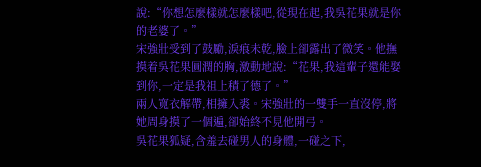說:“你想怎麼樣就怎麼樣吧,從現在起,我吳花果就是你的老婆了。”
宋強壯受到了鼓勵,淚痕未乾,臉上卻露出了微笑。他撫摸着吳花果圓潤的胸,激動地說:“花果,我這輩子還能娶到你,一定是我祖上積了德了。”
兩人寬衣解帶,相擁入裘。宋強壯的一雙手一直沒停,將她周身摸了一個遍,卻始終不見他開弓。
吳花果狐疑,含羞去碰男人的身體,一碰之下,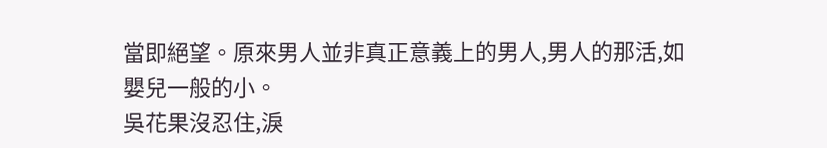當即絕望。原來男人並非真正意義上的男人,男人的那活,如嬰兒一般的小。
吳花果沒忍住,淚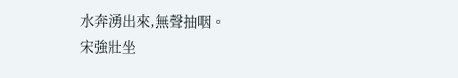水奔湧出來,無聲抽咽。
宋強壯坐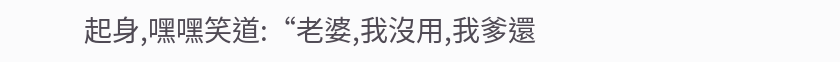起身,嘿嘿笑道:“老婆,我沒用,我爹還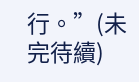行。”(未完待續)